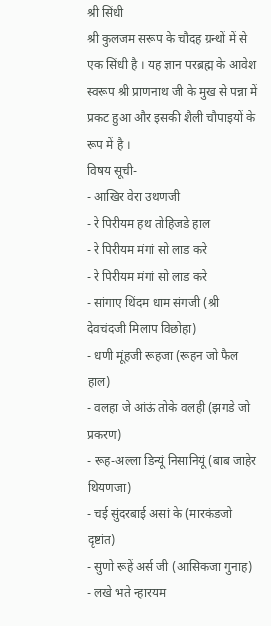श्री सिंधी
श्री कुलजम सरूप के चौदह ग्रन्थों में से एक सिंधी है । यह ज्ञान परब्रह्म के आवेश स्वरूप श्री प्राणनाथ जी के मुख से पन्ना में प्रकट हुआ और इसकी शैली चौपाइयों के रूप में है ।
विषय सूची-
- आखिर वेरा उथणजी
- रे पिरीयम हथ तोहिजडे हाल
- रे पिरीयम मंगां सो लाड करे
- रे पिरीयम मंगां सो लाड करे
- सांगाए थिंदम धाम संगजी (श्री देवचंदजी मिलाप विछोहा)
- धणी मूंहजी रूहजा (रूहन जो फैल हाल)
- वलहा जे आंऊं तोके वलही (झगडे जो प्रकरण)
- रूह-अल्ला डिन्यूं निसानियूं (बाब जाहेर थियणजा)
- चई सुंदरबाई असां के (मारकंडजो दृष्टांत)
- सुणो रूहें अर्स जी (आसिकजा गुनाह)
- लखे भते न्हारयम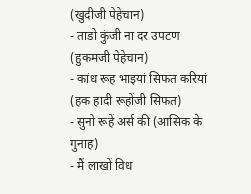(खुदीजी पेहेचान)
- ताडो कुंजी ना दर उपटण (हुकमजी पेहेचान)
- कांध रूह भाइयां सिफत करियां (हक हादी रूहोंजी सिफत)
- सुनो रूहें अर्स की (आसिक के गुनाह)
- मैं लाखों विध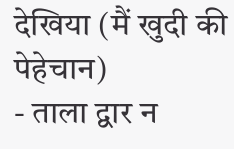देखिया (मैं खुदी की पेहेचान)
- ताला द्वार न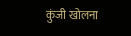कुंजी खोलना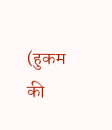(हुकम की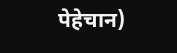पेहेचान)